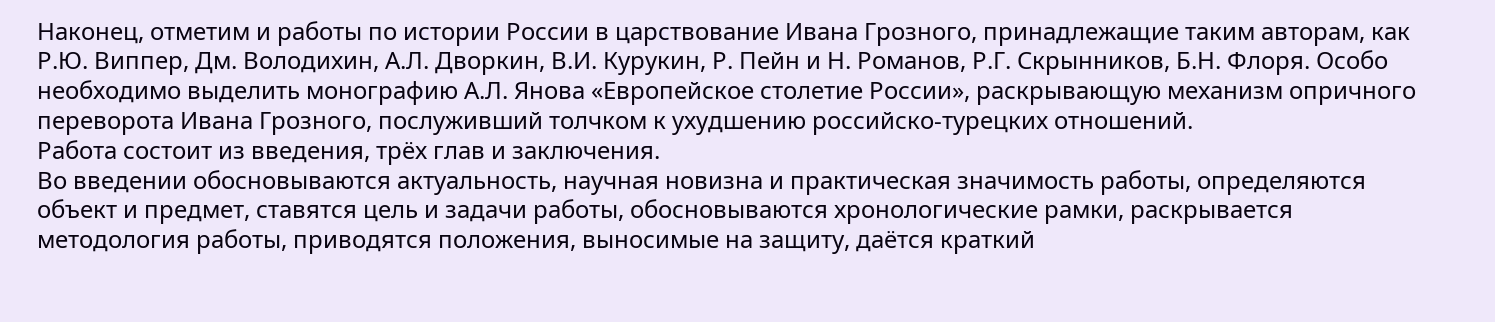Наконец, отметим и работы по истории России в царствование Ивана Грозного, принадлежащие таким авторам, как Р.Ю. Виппер, Дм. Володихин, А.Л. Дворкин, В.И. Курукин, Р. Пейн и Н. Романов, Р.Г. Скрынников, Б.Н. Флоря. Особо необходимо выделить монографию А.Л. Янова «Европейское столетие России», раскрывающую механизм опричного переворота Ивана Грозного, послуживший толчком к ухудшению российско-турецких отношений.
Работа состоит из введения, трёх глав и заключения.
Во введении обосновываются актуальность, научная новизна и практическая значимость работы, определяются объект и предмет, ставятся цель и задачи работы, обосновываются хронологические рамки, раскрывается методология работы, приводятся положения, выносимые на защиту, даётся краткий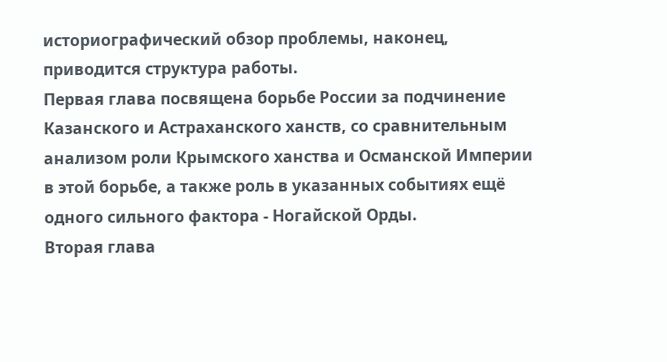историографический обзор проблемы, наконец, приводится структура работы.
Первая глава посвящена борьбе России за подчинение Казанского и Астраханского ханств, со сравнительным анализом роли Крымского ханства и Османской Империи в этой борьбе, а также роль в указанных событиях ещё одного сильного фактора - Ногайской Орды.
Вторая глава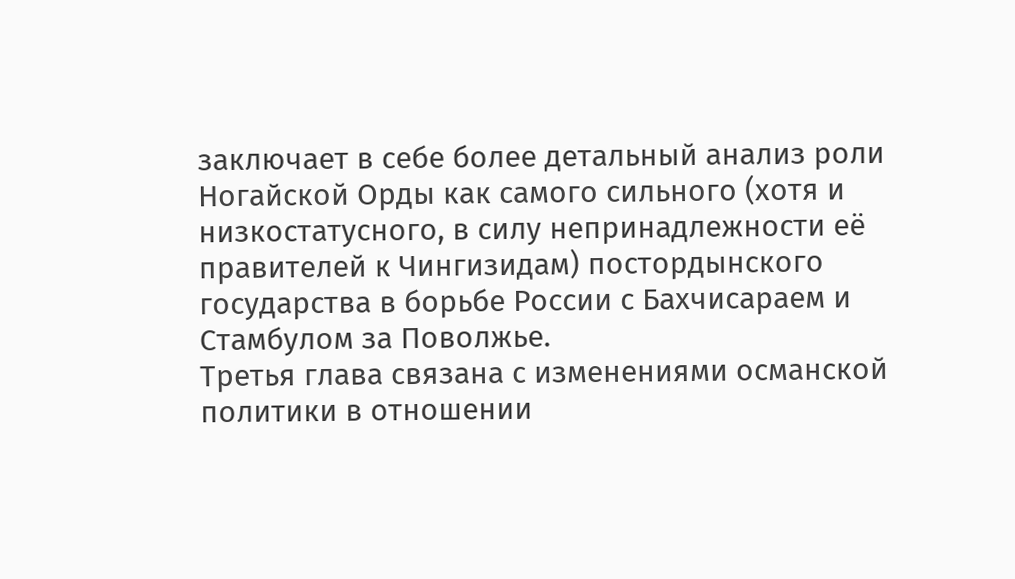заключает в себе более детальный анализ роли Ногайской Орды как самого сильного (хотя и низкостатусного, в силу непринадлежности её правителей к Чингизидам) постордынского государства в борьбе России с Бахчисараем и Стамбулом за Поволжье.
Третья глава связана с изменениями османской политики в отношении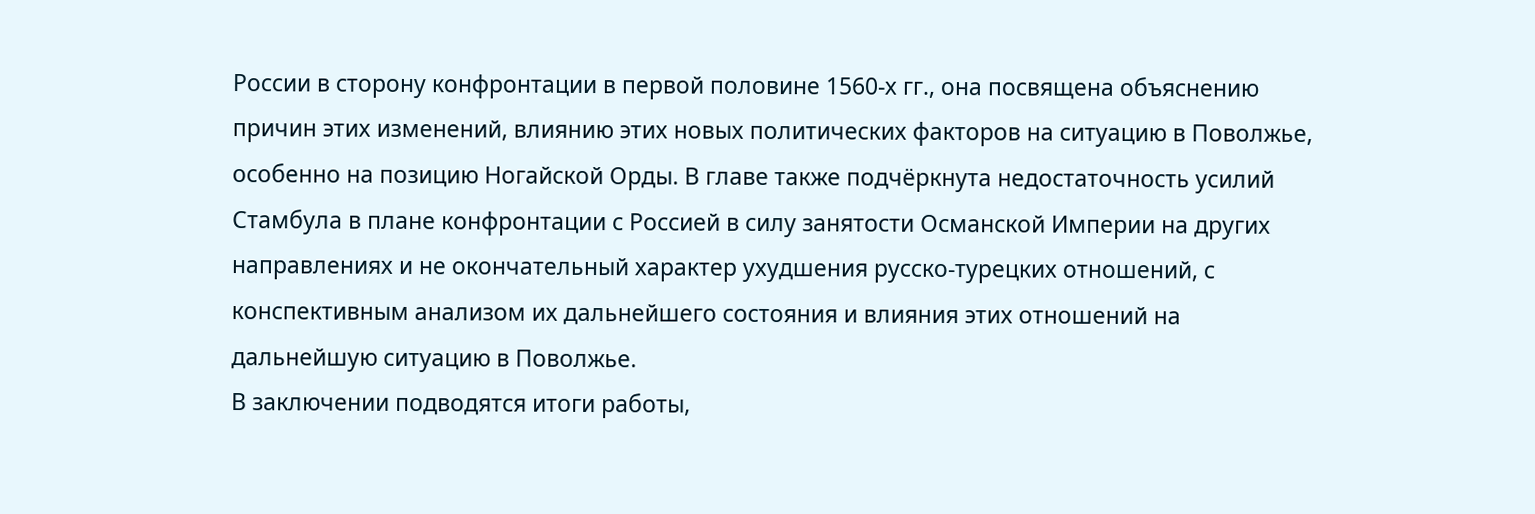России в сторону конфронтации в первой половине 1560-х гг., она посвящена объяснению причин этих изменений, влиянию этих новых политических факторов на ситуацию в Поволжье, особенно на позицию Ногайской Орды. В главе также подчёркнута недостаточность усилий Стамбула в плане конфронтации с Россией в силу занятости Османской Империи на других направлениях и не окончательный характер ухудшения русско-турецких отношений, с конспективным анализом их дальнейшего состояния и влияния этих отношений на дальнейшую ситуацию в Поволжье.
В заключении подводятся итоги работы,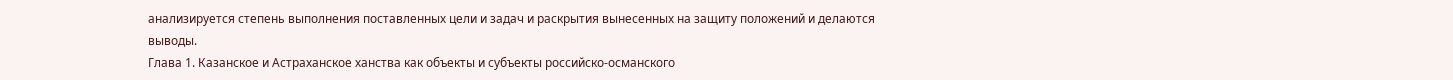анализируется степень выполнения поставленных цели и задач и раскрытия вынесенных на защиту положений и делаются выводы.
Глава 1. Казанское и Астраханское ханства как объекты и субъекты российско-османского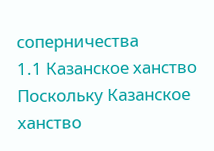соперничества
1.1 Казанское ханство
Поскольку Казанское ханство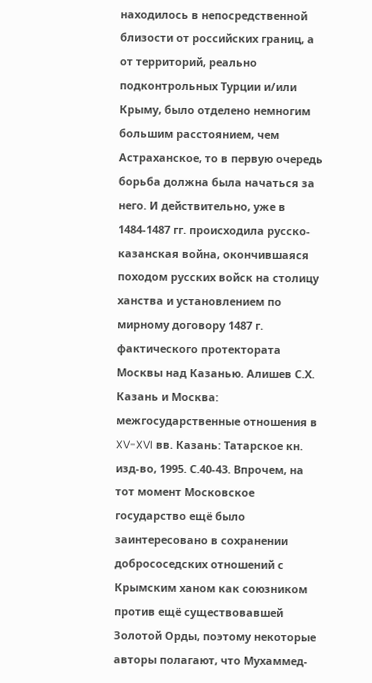находилось в непосредственной близости от российских границ, а от территорий, реально подконтрольных Турции и/или Крыму, было отделено немногим большим расстоянием, чем Астраханское, то в первую очередь борьба должна была начаться за него. И действительно, уже в 1484-1487 гг. происходила русско-казанская война, окончившаяся походом русских войск на столицу ханства и установлением по мирному договору 1487 г. фактического протектората Москвы над Казанью. Алишев С.Х. Казань и Москва: межгосударственные отношения в XV-XVI вв. Казань: Татарское кн. изд-во, 1995. С.40-43. Впрочем, на тот момент Московское государство ещё было заинтересовано в сохранении добрососедских отношений с Крымским ханом как союзником против ещё существовавшей Золотой Орды, поэтому некоторые авторы полагают, что Мухаммед-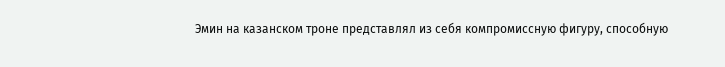Эмин на казанском троне представлял из себя компромиссную фигуру, способную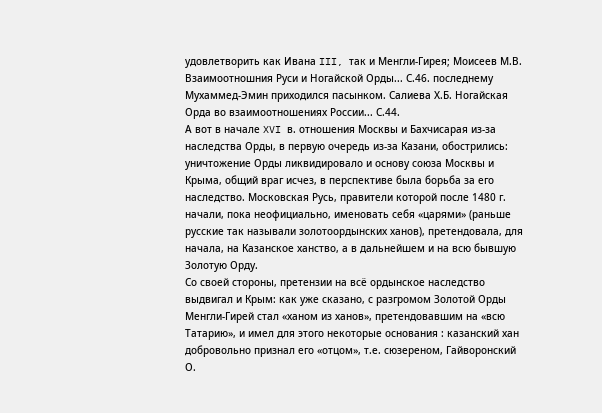удовлетворить как Ивана III, так и Менгли-Гирея; Моисеев М.В. Взаимоотношния Руси и Ногайской Орды... С.46. последнему Мухаммед-Эмин приходился пасынком. Салиева Х.Б. Ногайская Орда во взаимоотношениях России... С.44.
А вот в начале XVI в. отношения Москвы и Бахчисарая из-за наследства Орды, в первую очередь из-за Казани, обострились: уничтожение Орды ликвидировало и основу союза Москвы и Крыма, общий враг исчез, в перспективе была борьба за его наследство. Московская Русь, правители которой после 1480 г. начали, пока неофициально, именовать себя «царями» (раньше русские так называли золотоордынских ханов), претендовала, для начала, на Казанское ханство, а в дальнейшем и на всю бывшую Золотую Орду.
Со своей стороны, претензии на всё ордынское наследство выдвигал и Крым: как уже сказано, с разгромом Золотой Орды Менгли-Гирей стал «ханом из ханов», претендовавшим на «всю Татарию», и имел для этого некоторые основания : казанский хан добровольно признал его «отцом», т.е. сюзереном, Гайворонский О.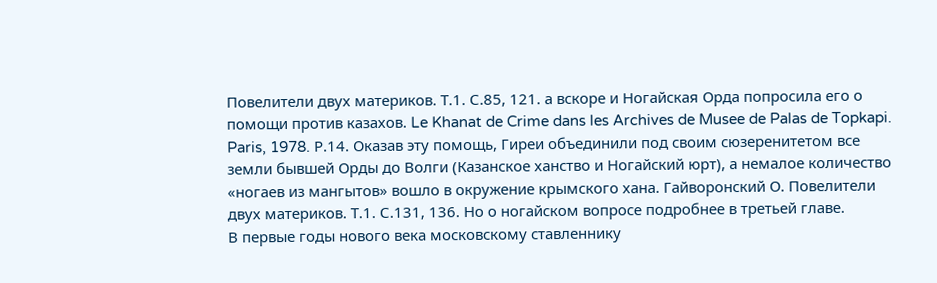Повелители двух материков. Т.1. С.85, 121. а вскоре и Ногайская Орда попросила его о помощи против казахов. Le Khanat de Crime dans les Archives de Musee de Palas de Topkapi. Paris, 1978. Р.14. Оказав эту помощь, Гиреи объединили под своим сюзеренитетом все земли бывшей Орды до Волги (Казанское ханство и Ногайский юрт), а немалое количество «ногаев из мангытов» вошло в окружение крымского хана. Гайворонский О. Повелители двух материков. Т.1. С.131, 136. Но о ногайском вопросе подробнее в третьей главе.
В первые годы нового века московскому ставленнику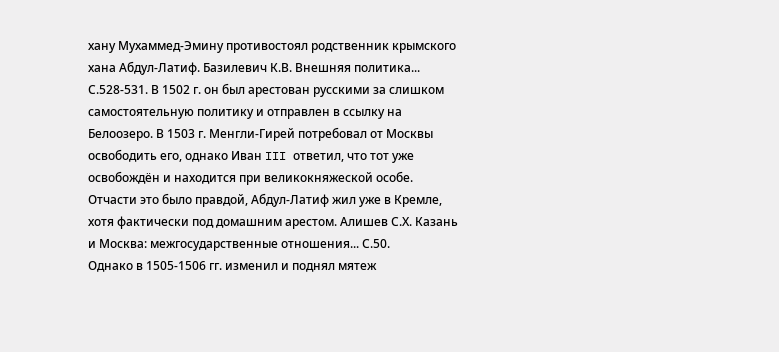хану Мухаммед-Эмину противостоял родственник крымского хана Абдул-Латиф. Базилевич К.В. Внешняя политика... С.528-531. В 1502 г. он был арестован русскими за слишком самостоятельную политику и отправлен в ссылку на Белоозеро. В 1503 г. Менгли-Гирей потребовал от Москвы освободить его, однако Иван III ответил, что тот уже освобождён и находится при великокняжеской особе. Отчасти это было правдой, Абдул-Латиф жил уже в Кремле, хотя фактически под домашним арестом. Алишев С.Х. Казань и Москва: межгосударственные отношения... С.50.
Однако в 1505-1506 гг. изменил и поднял мятеж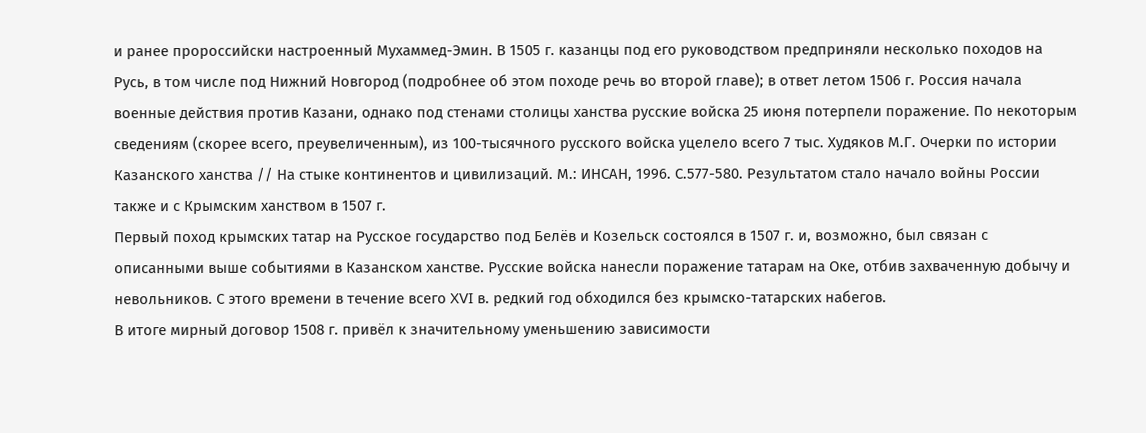и ранее пророссийски настроенный Мухаммед-Эмин. В 1505 г. казанцы под его руководством предприняли несколько походов на Русь, в том числе под Нижний Новгород (подробнее об этом походе речь во второй главе); в ответ летом 1506 г. Россия начала военные действия против Казани, однако под стенами столицы ханства русские войска 25 июня потерпели поражение. По некоторым сведениям (скорее всего, преувеличенным), из 100-тысячного русского войска уцелело всего 7 тыс. Худяков М.Г. Очерки по истории Казанского ханства // На стыке континентов и цивилизаций. М.: ИНСАН, 1996. С.577-580. Результатом стало начало войны России также и с Крымским ханством в 1507 г.
Первый поход крымских татар на Русское государство под Белёв и Козельск состоялся в 1507 г. и, возможно, был связан с описанными выше событиями в Казанском ханстве. Русские войска нанесли поражение татарам на Оке, отбив захваченную добычу и невольников. С этого времени в течение всего XVI в. редкий год обходился без крымско-татарских набегов.
В итоге мирный договор 1508 г. привёл к значительному уменьшению зависимости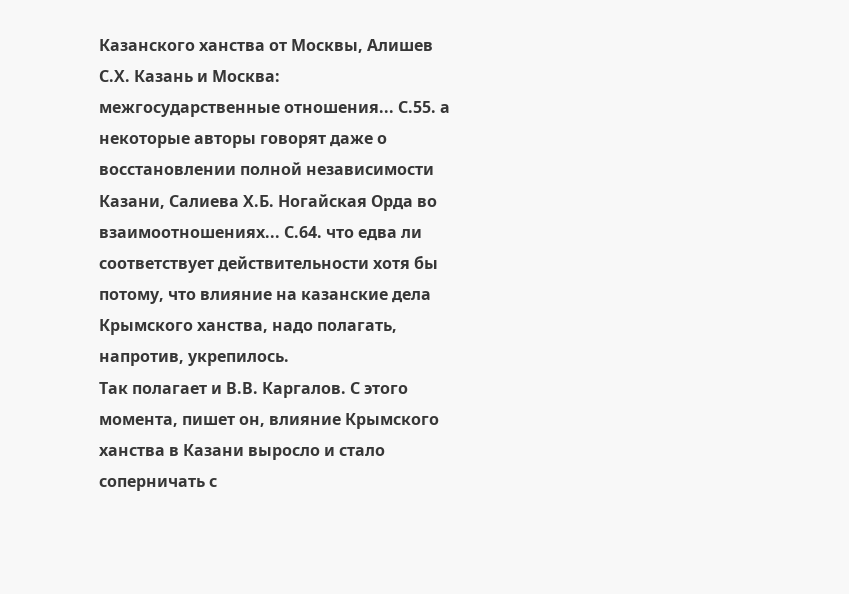Казанского ханства от Москвы, Алишев С.Х. Казань и Москва: межгосударственные отношения... С.55. а некоторые авторы говорят даже о восстановлении полной независимости Казани, Салиева Х.Б. Ногайская Орда во взаимоотношениях... С.64. что едва ли соответствует действительности хотя бы потому, что влияние на казанские дела Крымского ханства, надо полагать, напротив, укрепилось.
Так полагает и В.В. Каргалов. С этого момента, пишет он, влияние Крымского ханства в Казани выросло и стало соперничать с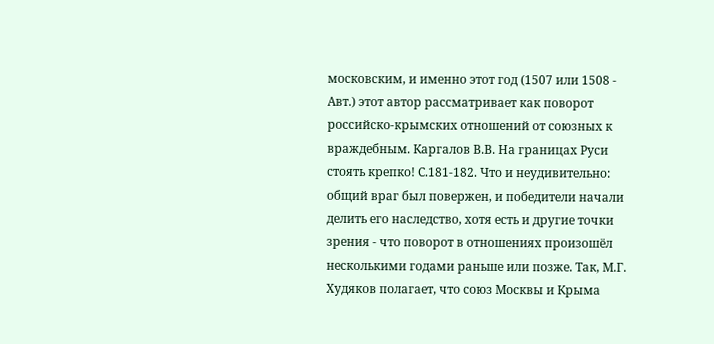московским, и именно этот год (1507 или 1508 - Авт.) этот автор рассматривает как поворот российско-крымских отношений от союзных к враждебным. Каргалов В.В. На границах Руси стоять крепко! С.181-182. Что и неудивительно: общий враг был повержен, и победители начали делить его наследство, хотя есть и другие точки зрения - что поворот в отношениях произошёл несколькими годами раньше или позже. Так, М.Г. Худяков полагает, что союз Москвы и Крыма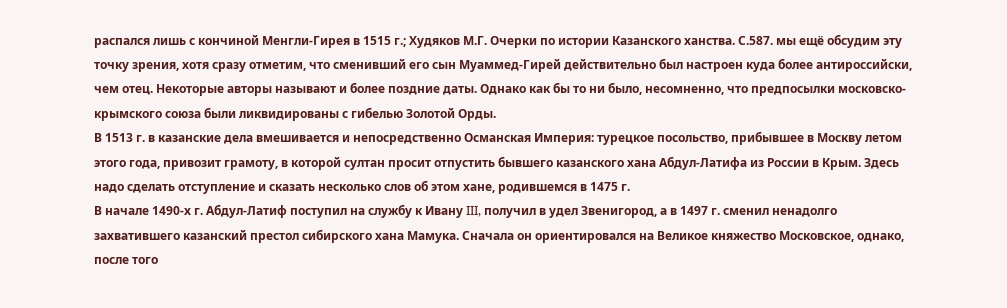распался лишь с кончиной Менгли-Гирея в 1515 г.; Худяков М.Г. Очерки по истории Казанского ханства. С.587. мы ещё обсудим эту точку зрения, хотя сразу отметим, что сменивший его сын Муаммед-Гирей действительно был настроен куда более антироссийски, чем отец. Некоторые авторы называют и более поздние даты. Однако как бы то ни было, несомненно, что предпосылки московско-крымского союза были ликвидированы с гибелью Золотой Орды.
В 1513 г. в казанские дела вмешивается и непосредственно Османская Империя: турецкое посольство, прибывшее в Москву летом этого года, привозит грамоту, в которой султан просит отпустить бывшего казанского хана Абдул-Латифа из России в Крым. Здесь надо сделать отступление и сказать несколько слов об этом хане, родившемся в 1475 г.
В начале 1490-х г. Абдул-Латиф поступил на службу к Ивану III, получил в удел Звенигород, а в 1497 г. сменил ненадолго захватившего казанский престол сибирского хана Мамука. Сначала он ориентировался на Великое княжество Московское, однако, после того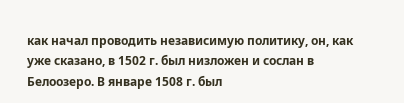как начал проводить независимую политику, он, как уже сказано, в 1502 г. был низложен и сослан в Белоозеро. В январе 1508 г. был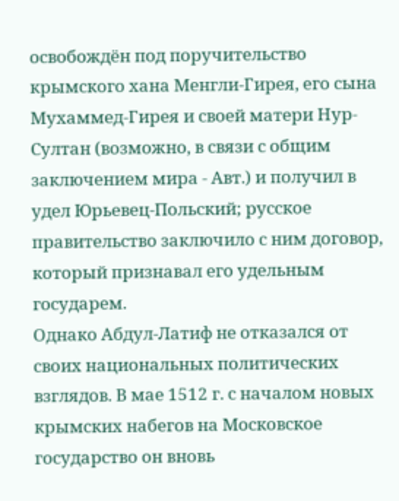освобождён под поручительство крымского хана Менгли-Гирея, его сына Мухаммед-Гирея и своей матери Нур-Султан (возможно, в связи с общим заключением мира - Авт.) и получил в удел Юрьевец-Польский; русское правительство заключило с ним договор, который признавал его удельным государем.
Однако Абдул-Латиф не отказался от своих национальных политических взглядов. В мае 1512 г. с началом новых крымских набегов на Московское государство он вновь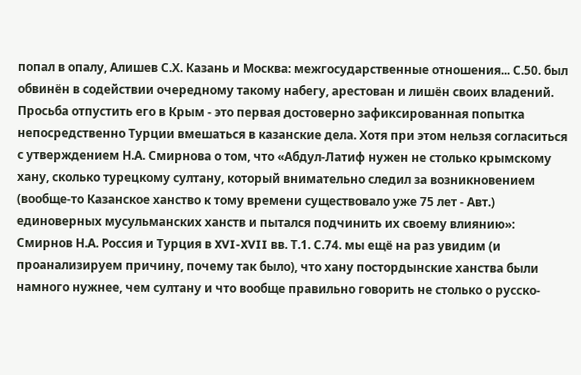попал в опалу, Алишев С.Х. Казань и Москва: межгосударственные отношения... С.50. был обвинён в содействии очередному такому набегу, арестован и лишён своих владений. Просьба отпустить его в Крым - это первая достоверно зафиксированная попытка непосредственно Турции вмешаться в казанские дела. Хотя при этом нельзя согласиться с утверждением Н.А. Смирнова о том, что «Абдул-Латиф нужен не столько крымскому хану, сколько турецкому султану, который внимательно следил за возникновением (вообще-то Казанское ханство к тому времени существовало уже 75 лет - Авт.) единоверных мусульманских ханств и пытался подчинить их своему влиянию»: Смирнов Н.А. Россия и Турция в XVI-XVII вв. Т.1. С.74. мы ещё на раз увидим (и проанализируем причину, почему так было), что хану постордынские ханства были намного нужнее, чем султану и что вообще правильно говорить не столько о русско-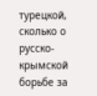турецкой, сколько о русско-крымской борьбе за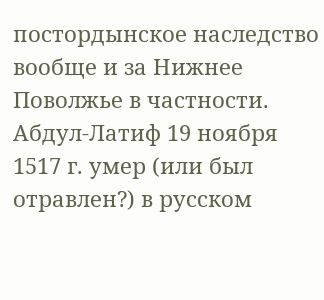постордынское наследство вообще и за Нижнее Поволжье в частности.
Абдул-Латиф 19 ноября 1517 г. умер (или был отравлен?) в русском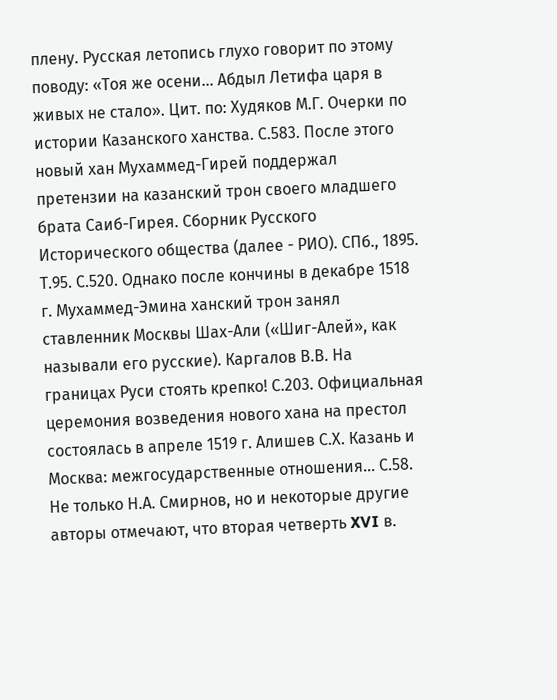плену. Русская летопись глухо говорит по этому поводу: «Тоя же осени… Абдыл Летифа царя в живых не стало». Цит. по: Худяков М.Г. Очерки по истории Казанского ханства. С.583. После этого новый хан Мухаммед-Гирей поддержал претензии на казанский трон своего младшего брата Саиб-Гирея. Сборник Русского Исторического общества (далее - РИО). СПб., 1895. Т.95. С.520. Однако после кончины в декабре 1518 г. Мухаммед-Эмина ханский трон занял ставленник Москвы Шах-Али («Шиг-Алей», как называли его русские). Каргалов В.В. На границах Руси стоять крепко! С.203. Официальная церемония возведения нового хана на престол состоялась в апреле 1519 г. Алишев С.Х. Казань и Москва: межгосударственные отношения... С.58.
Не только Н.А. Смирнов, но и некоторые другие авторы отмечают, что вторая четверть XVI в.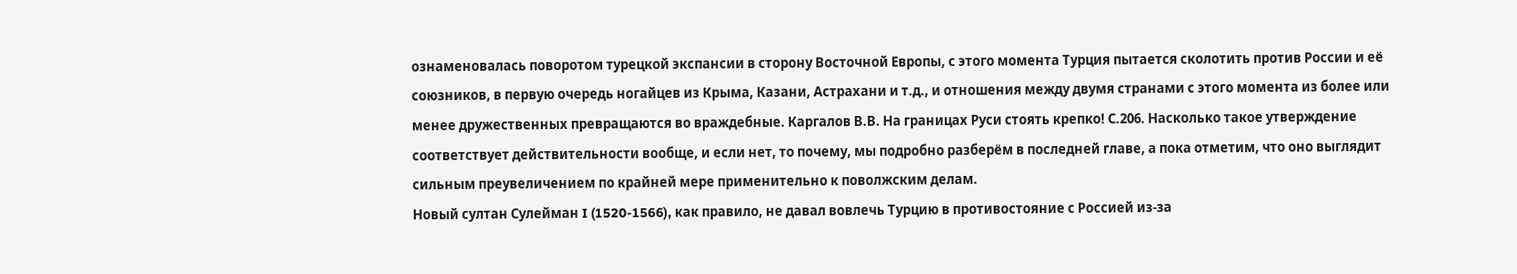ознаменовалась поворотом турецкой экспансии в сторону Восточной Европы, с этого момента Турция пытается сколотить против России и её союзников, в первую очередь ногайцев из Крыма, Казани, Астрахани и т.д., и отношения между двумя странами с этого момента из более или менее дружественных превращаются во враждебные. Каргалов В.В. На границах Руси стоять крепко! С.206. Насколько такое утверждение соответствует действительности вообще, и если нет, то почему, мы подробно разберём в последней главе, а пока отметим, что оно выглядит сильным преувеличением по крайней мере применительно к поволжским делам.
Новый султан Сулейман I (1520-1566), как правило, не давал вовлечь Турцию в противостояние с Россией из-за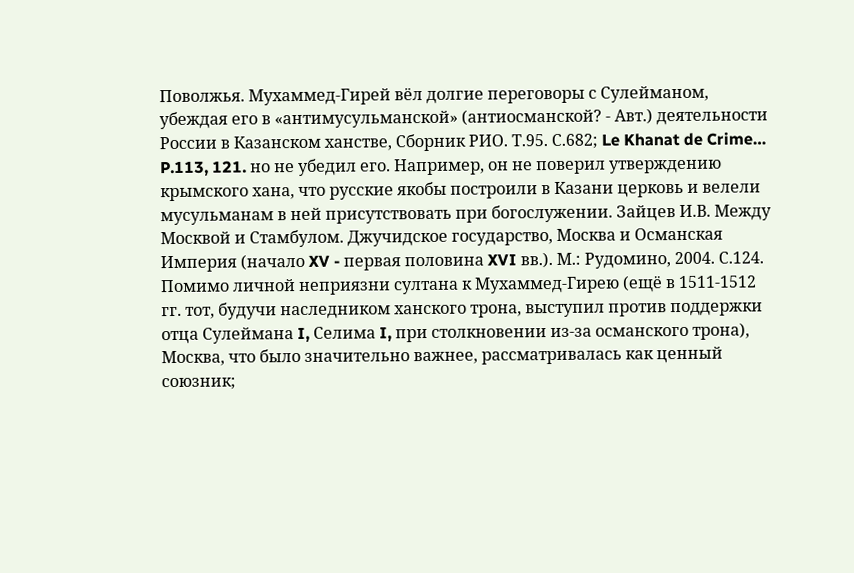Поволжья. Мухаммед-Гирей вёл долгие переговоры с Сулейманом, убеждая его в «антимусульманской» (антиосманской? - Авт.) деятельности России в Казанском ханстве, Сборник РИО. Т.95. С.682; Le Khanat de Crime… P.113, 121. но не убедил его. Например, он не поверил утверждению крымского хана, что русские якобы построили в Казани церковь и велели мусульманам в ней присутствовать при богослужении. Зайцев И.В. Между Москвой и Стамбулом. Джучидское государство, Москва и Османская Империя (начало XV - первая половина XVI вв.). М.: Рудомино, 2004. С.124. Помимо личной неприязни султана к Мухаммед-Гирею (ещё в 1511-1512 гг. тот, будучи наследником ханского трона, выступил против поддержки отца Сулеймана I, Селима I, при столкновении из-за османского трона), Москва, что было значительно важнее, рассматривалась как ценный союзник;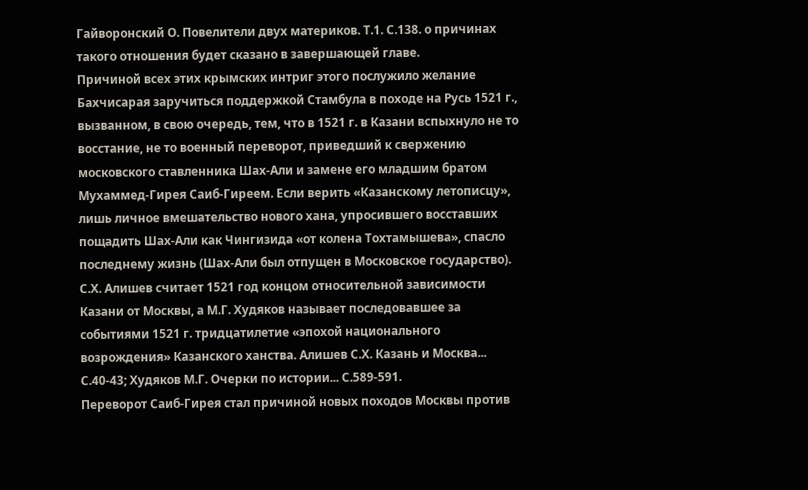Гайворонский О. Повелители двух материков. Т.1. С.138. о причинах такого отношения будет сказано в завершающей главе.
Причиной всех этих крымских интриг этого послужило желание Бахчисарая заручиться поддержкой Стамбула в походе на Русь 1521 г., вызванном, в свою очередь, тем, что в 1521 г. в Казани вспыхнуло не то восстание, не то военный переворот, приведший к свержению московского ставленника Шах-Али и замене его младшим братом Мухаммед-Гирея Саиб-Гиреем. Если верить «Казанскому летописцу», лишь личное вмешательство нового хана, упросившего восставших пощадить Шах-Али как Чингизида «от колена Тохтамышева», спасло последнему жизнь (Шах-Али был отпущен в Московское государство). С.Х. Алишев считает 1521 год концом относительной зависимости Казани от Москвы, а М.Г. Худяков называет последовавшее за событиями 1521 г. тридцатилетие «эпохой национального возрождения» Казанского ханства. Алишев С.Х. Казань и Москва... С.40-43; Худяков М.Г. Очерки по истории... С.589-591.
Переворот Саиб-Гирея стал причиной новых походов Москвы против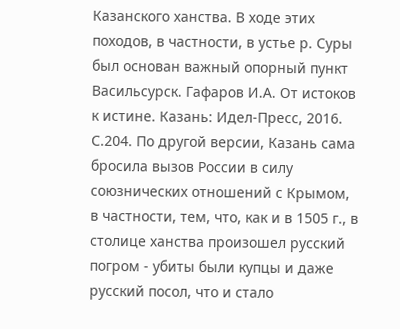Казанского ханства. В ходе этих походов, в частности, в устье р. Суры был основан важный опорный пункт Васильсурск. Гафаров И.А. От истоков к истине. Казань: Идел-Пресс, 2016. С.204. По другой версии, Казань сама бросила вызов России в силу союзнических отношений с Крымом, в частности, тем, что, как и в 1505 г., в столице ханства произошел русский погром - убиты были купцы и даже русский посол, что и стало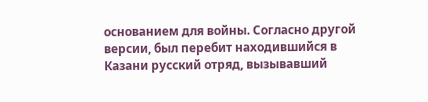основанием для войны. Согласно другой версии, был перебит находившийся в Казани русский отряд, вызывавший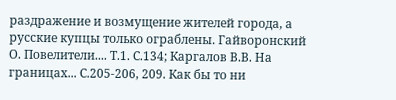раздражение и возмущение жителей города, а русские купцы только ограблены. Гайворонский О. Повелители.... Т.1. С.134; Каргалов В.В. На границах... С.205-206, 209. Как бы то ни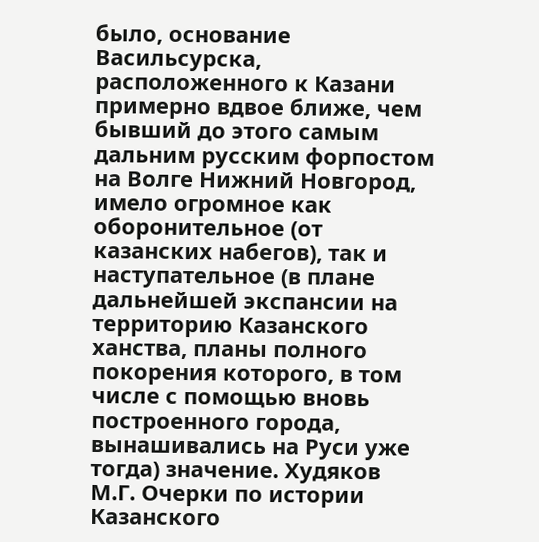было, основание Васильсурска, расположенного к Казани примерно вдвое ближе, чем бывший до этого самым дальним русским форпостом на Волге Нижний Новгород, имело огромное как оборонительное (от казанских набегов), так и наступательное (в плане дальнейшей экспансии на территорию Казанского ханства, планы полного покорения которого, в том числе с помощью вновь построенного города, вынашивались на Руси уже тогда) значение. Худяков М.Г. Очерки по истории Казанского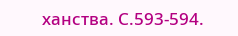ханства. С.593-594.